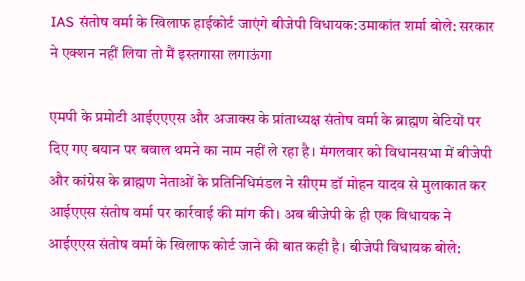IAS संतोष वर्मा के खिलाफ हाईकोर्ट जाएंगे बीजेपी विधायक:उमाकांत शर्मा बोले: सरकार ने एक्शन नहीं लिया तो मैं इस्तगासा लगाऊंगा

एमपी के प्रमोटी आईएएएस और अजाक्स के प्रांताध्यक्ष संतोष वर्मा के ब्राह्मण बेटियों पर दिए गए बयान पर बवाल थमने का नाम नहीं ले रहा है। मंगलवार को विधानसभा में बीजेपी और कांग्रेस के ब्राह्मण नेताओं के प्रतिनिधिमंडल ने सीएम डॉ मोहन यादव से मुलाकात कर आईएएस संतोष वर्मा पर कार्रवाई की मांग की। अब बीजेपी के ही एक विधायक ने आईएएस संतोष वर्मा के खिलाफ कोर्ट जाने की बात कही है। बीजेपी विधायक बोले: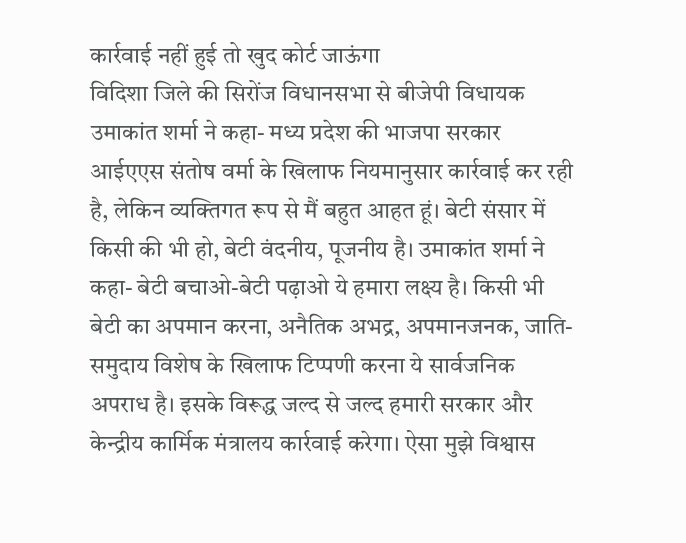कार्रवाई नहीं हुई तो खुद कोर्ट जाऊंगा
विदिशा जिले की सिरोंज विधानसभा से बीजेपी विधायक उमाकांत शर्मा ने कहा- मध्य प्रदेश की भाजपा सरकार आईएएस संतोष वर्मा के खिलाफ नियमानुसार कार्रवाई कर रही है, लेकिन व्यक्तिगत रूप से मैं बहुत आहत हूं। बेटी संसार में किसी की भी हो, बेटी वंदनीय, पूजनीय है। उमाकांत शर्मा ने कहा- बेटी बचाओ-बेटी पढ़ाओ ये हमारा लक्ष्य है। किसी भी बेटी का अपमान करना, अनैतिक अभद्र, अपमानजनक, जाति-समुदाय विशेष के खिलाफ टिप्पणी करना ये सार्वजनिक अपराध है। इसके विरूद्ध जल्द से जल्द हमारी सरकार और केन्द्रीय कार्मिक मंत्रालय कार्रवाई करेगा। ऐसा मुझे विश्वास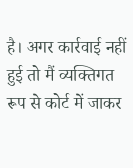है। अगर कार्रवाई नहीं हुई तो मैं व्यक्तिगत रूप से कोर्ट में जाकर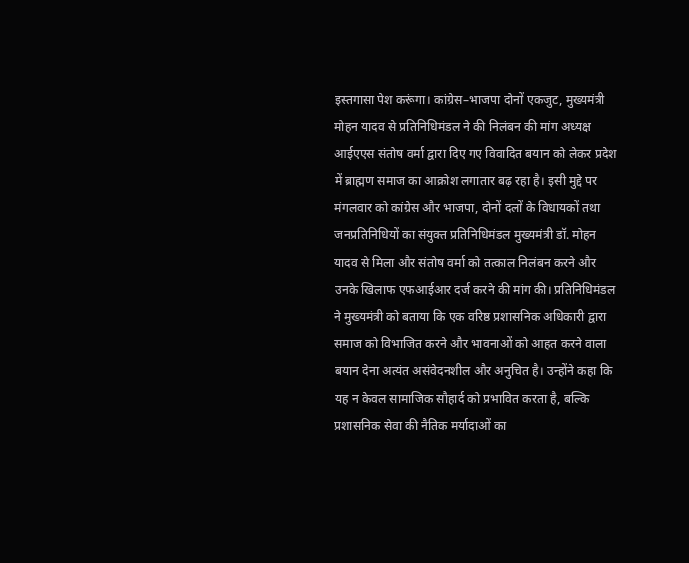इस्तगासा पेश करूंगा। कांग्रेस–भाजपा दोनों एकजुट, मुख्यमंत्री मोहन यादव से प्रतिनिधिमंडल ने की निलंबन की मांग अध्यक्ष आईएएस संतोष वर्मा द्वारा दिए गए विवादित बयान को लेकर प्रदेश में ब्राह्मण समाज का आक्रोश लगातार बढ़ रहा है। इसी मुद्दे पर मंगलवार को कांग्रेस और भाजपा, दोनों दलों के विधायकों तथा जनप्रतिनिधियों का संयुक्त प्रतिनिधिमंडल मुख्यमंत्री डॉ. मोहन यादव से मिला और संतोष वर्मा को तत्काल निलंबन करने और उनके खिलाफ एफआईआर दर्ज करने की मांग की। प्रतिनिधिमंडल ने मुख्यमंत्री को बताया कि एक वरिष्ठ प्रशासनिक अधिकारी द्वारा समाज को विभाजित करने और भावनाओं को आहत करने वाला बयान देना अत्यंत असंवेदनशील और अनुचित है। उन्होंने कहा कि यह न केवल सामाजिक सौहार्द को प्रभावित करता है, बल्कि प्रशासनिक सेवा की नैतिक मर्यादाओं का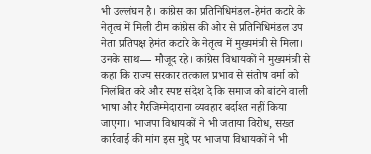भी उल्लंघन है। कांग्रेस का प्रतिनिधिमंडल-हेमंत कटारे के नेतृत्व में मिली टीम कांग्रेस की ओर से प्रतिनिधिमंडल उप नेता प्रतिपक्ष हेमंत कटारे के नेतृत्व में मुख्यमंत्री से मिला। उनके साथ— मौजूद रहे। कांग्रेस विधायकों ने मुख्यमंत्री से कहा कि राज्य सरकार तत्काल प्रभाव से संतोष वर्मा को निलंबित करे और स्पष्ट संदेश दे कि समाज को बांटने वाली भाषा और गैरजिम्मेदाराना व्यवहार बर्दाश्त नहीं किया जाएगा। भाजपा विधायकों ने भी जताया विरोध, सख्त कार्रवाई की मांग इस मुद्दे पर भाजपा विधायकों ने भी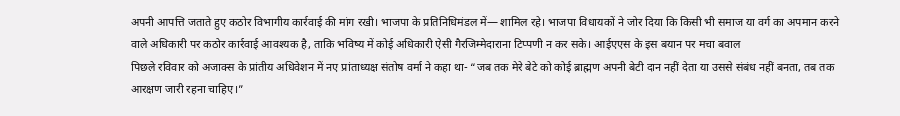अपनी आपत्ति जताते हुए कठोर विभागीय कार्रवाई की मांग रखी। भाजपा के प्रतिनिधिमंडल में— शामिल रहे। भाजपा विधायकों ने जोर दिया कि किसी भी समाज या वर्ग का अपमान करने वाले अधिकारी पर कठोर कार्रवाई आवश्यक है, ताकि भविष्य में कोई अधिकारी ऐसी गैरजिम्मेदाराना टिप्पणी न कर सके। आईएएस के इस बयान पर मचा बवाल
पिछले रविवार को अजाक्स के प्रांतीय अधिवेशन में नए प्रांताध्यक्ष संतोष वर्मा ने कहा था- “जब तक मेरे बेटे को कोई ब्राह्मण अपनी बेटी दान नहीं देता या उससे संबंध नहीं बनता, तब तक आरक्षण जारी रहना चाहिए।”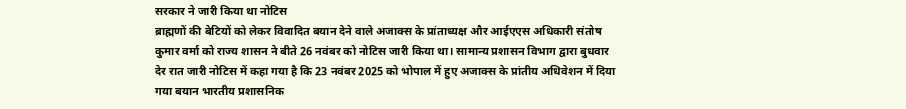सरकार ने जारी किया था नोटिस
ब्राह्मणों की बेटियों को लेकर विवादित बयान देने वाले अजाक्स के प्रांताध्यक्ष और आईएएस अधिकारी संतोष कुमार वर्मा को राज्य शासन ने बीते 26 नवंबर को नोटिस जारी किया था। सामान्य प्रशासन विभाग द्वारा बुधवार देर रात जारी नोटिस में कहा गया है कि 23 नवंबर 2025 को भोपाल में हुए अजाक्स के प्रांतीय अधिवेशन में दिया गया बयान भारतीय प्रशासनिक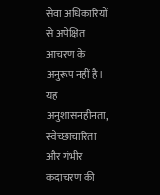सेवा अधिकारियों से अपेक्षित आचरण के अनुरूप नहीं है। यह अनुशासनहीनता, स्वेच्छाचारिता और गंभीर कदाचरण की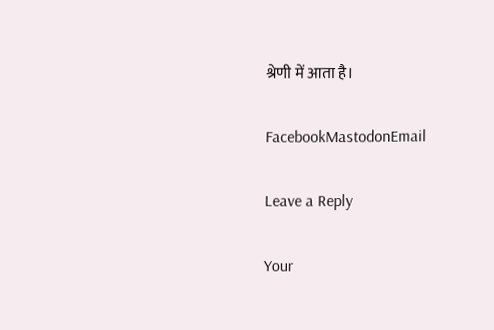श्रेणी में आता है।

FacebookMastodonEmail

Leave a Reply

Your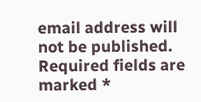email address will not be published. Required fields are marked *